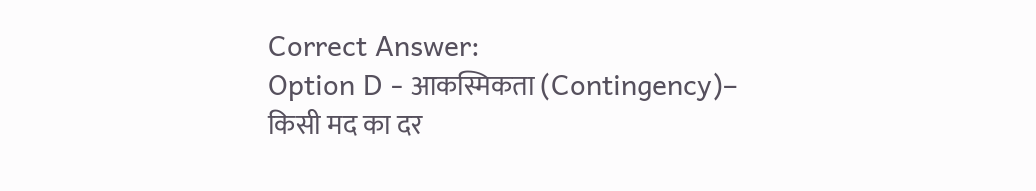Correct Answer:
Option D - आकस्मिकता (Contingency)– किसी मद का दर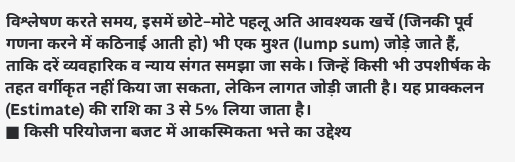विश्लेषण करते समय, इसमें छोटे–मोटे पहलू अति आवश्यक खर्चे (जिनकी पूर्व गणना करने में कठिनाई आती हो) भी एक मुश्त (lump sum) जोड़े जाते हैं, ताकि दरें व्यवहारिक व न्याय संगत समझा जा सके। जिन्हें किसी भी उपशीर्षक के तहत वर्गीकृत नहीं किया जा सकता, लेकिन लागत जोड़ी जाती है। यह प्राक्कलन (Estimate) की राशि का 3 से 5% लिया जाता है।
■ किसी परियोजना बजट में आकस्मिकता भत्ते का उद्देश्य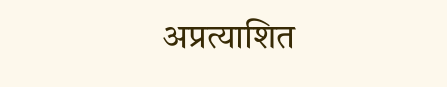अप्रत्याशित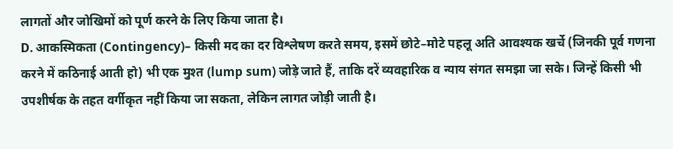लागतों और जोखिमों को पूर्ण करने के लिए किया जाता है।
D. आकस्मिकता (Contingency)– किसी मद का दर विश्लेषण करते समय, इसमें छोटे–मोटे पहलू अति आवश्यक खर्चे (जिनकी पूर्व गणना करने में कठिनाई आती हो) भी एक मुश्त (lump sum) जोड़े जाते हैं, ताकि दरें व्यवहारिक व न्याय संगत समझा जा सके। जिन्हें किसी भी उपशीर्षक के तहत वर्गीकृत नहीं किया जा सकता, लेकिन लागत जोड़ी जाती है।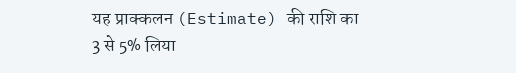यह प्राक्कलन (Estimate) की राशि का 3 से 5% लिया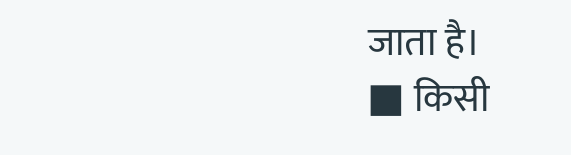जाता है।
■ किसी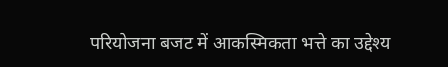परियोजना बजट में आकस्मिकता भत्ते का उद्देश्य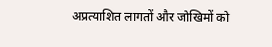अप्रत्याशित लागतों और जोखिमों को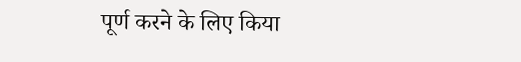पूर्ण करने के लिए किया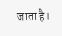जाता है।